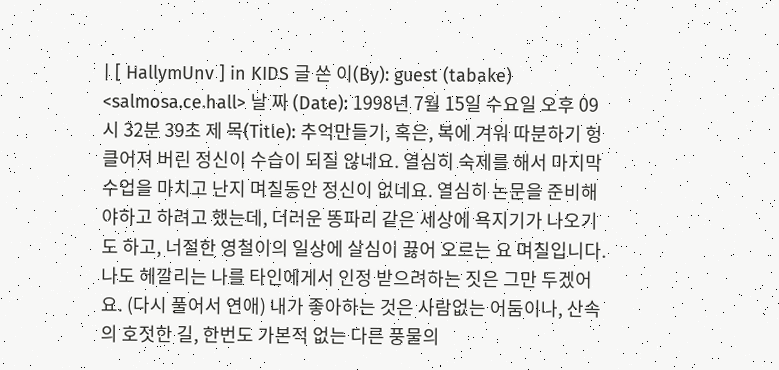| [ HallymUnv ] in KIDS 글 쓴 이(By): guest (tabake) <salmosa.ce.hall> 날 짜 (Date): 1998년 7월 15일 수요일 오후 09시 32분 39초 제 목(Title): 추억만들기, 혹은, 복에 겨워 따분하기 헝클어져 버린 정신이 수습이 되질 않네요. 열심히 숙제를 해서 마지막 수업을 마치고 난지 며칠동안 정신이 없네요. 열심히 논문을 준비해야하고 하려고 했는데, 더러운 똥파리 같은 세상에 욕지기가 나오기도 하고, 너절한 영철이의 일상에 살심이 끓어 오르는 요 며칠입니다. 나도 헤깔리는 나를 타인에게서 인정 받으려하는 짓은 그만 두겠어요. (다시 풀어서 연애) 내가 좋아하는 것은 사람없는 어둠이나, 산속의 호젓한 길, 한번도 가본적 없는 다른 풍물의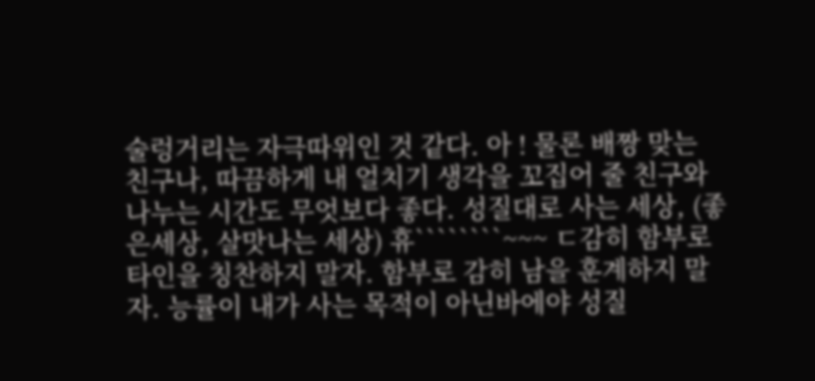술렁거리는 자극따위인 것 같다. 아 ! 물론 배짱 맞는 친구나, 따끔하게 내 얼치기 생각을 꼬집어 줄 친구와 나누는 시간도 무엇보다 좋다. 성질대로 사는 세상, (좋은세상, 살맛나는 세상) 휴````````~~~ ㄷ감히 함부로 타인을 칭찬하지 말자. 함부로 감히 남을 훈계하지 말자. 능률이 내가 사는 목적이 아닌바에야 성질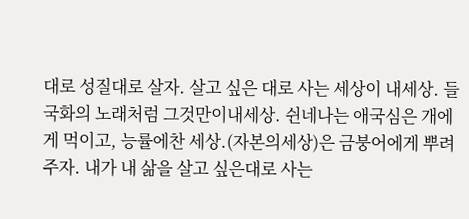대로 성질대로 살자. 살고 싶은 대로 사는 세상이 내세상. 들국화의 노래처럼 그것만이내세상. 쉰네나는 애국심은 개에게 먹이고, 능률에찬 세상.(자본의세상)은 금붕어에게 뿌려주자. 내가 내 삶을 살고 싶은대로 사는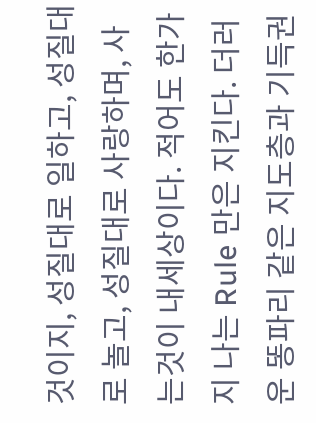것이지, 성질대로 일하고, 성질대로 놀고, 성질대로 사랑하며, 사는것이 내세상이다. 적어도 한가지 나는 Rule 만은 지킨다. 더러운 똥파리 같은 지도층과 기득권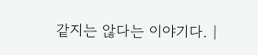같지는 않다는 이야기다. |